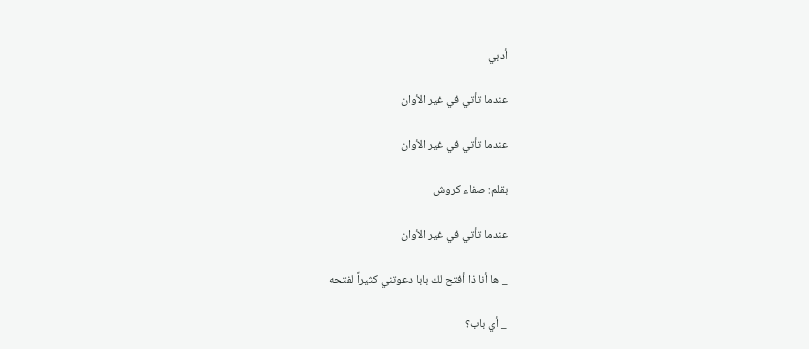أدبي

عندما تأتي في غير الأوان

عندما تأتي في غير الأوان

بقلم: صفاء كروش

عندما تأتي في غير الأوان

_ ها أنا ذا أفتح لك بابا دعوتني كثيراً لفتحه

_ أي باب؟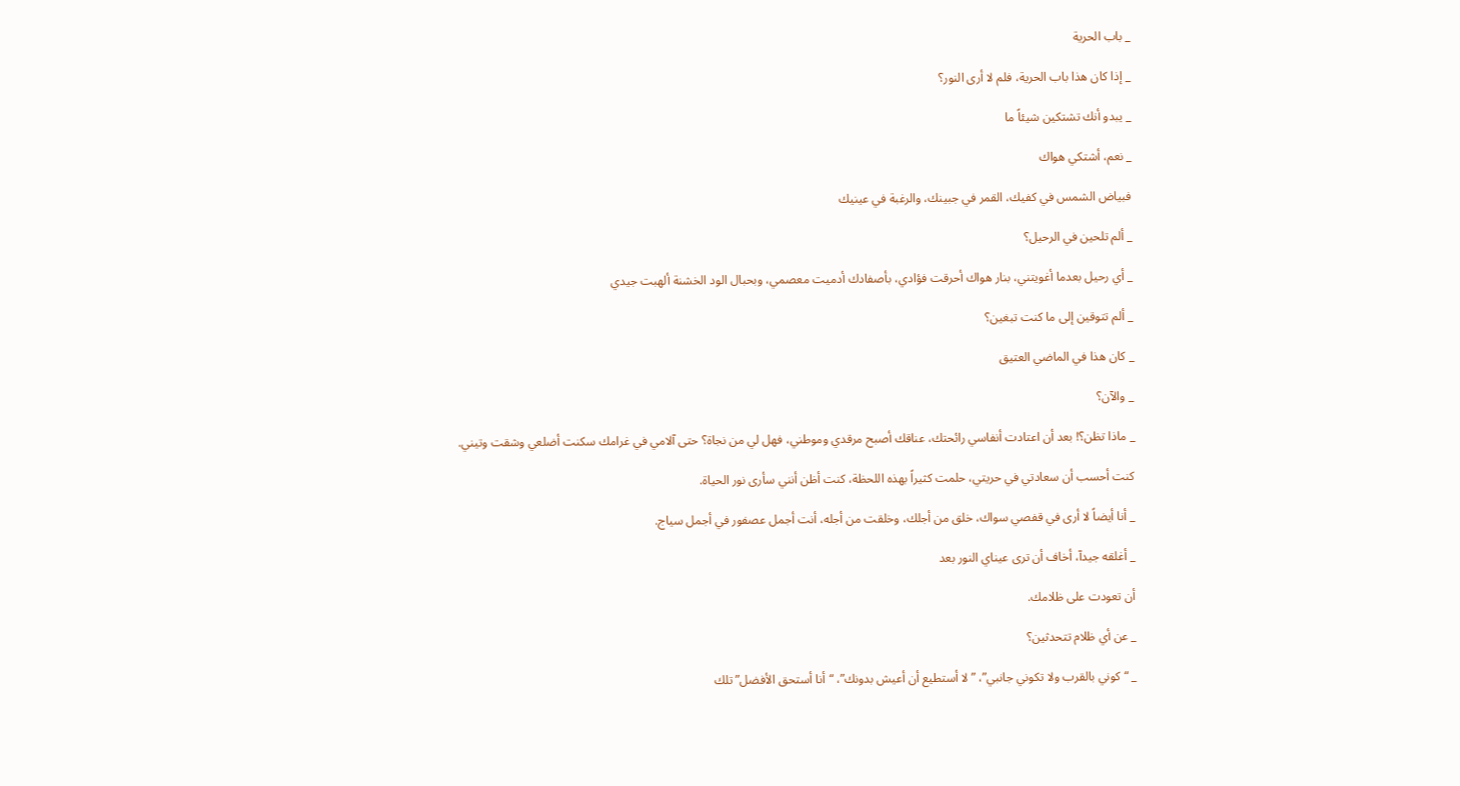_ باب الحرية

_ إذا كان هذا باب الحرية، فلم لا أرى النور؟

_ يبدو أنك تشتكين شيئاً ما

_ نعم، أشتكي هواك

فبياض الشمس في كفيك، القمر في جبينك، والرغبة في عينيك

_ ألم تلحين في الرحيل؟

_ أي رحيل بعدما أغويتني، بنار هواك أحرقت فؤادي، بأصفادك أدميت معصمي، وبحبال الود الخشنة ألهبت جيدي

_ ألم تتوقين إلى ما كنت تبغين؟

_ كان هذا في الماضي العتيق

_ والآن؟

_ ماذا تظن؟! بعد أن اعتادت أنفاسي رائحتك، عناقك أصبح مرقدي وموطني، فهل لي من نجاة؟ حتى آلامي في غرامك سكنت أضلعي وشقت وتيني.

كنت أحسب أن سعادتي في حريتي، حلمت كثيراً بهذه اللحظة، كنت أظن أنني سأرى نور الحياة.

_ أنا أيضاً لا أرى في قفصي سواك، خلق من أجلك، وخلقت من أجله، أنت أجمل عصفور في أجمل سياج.

_ أغلقه جيدآ، أخاف أن ترى عيناي النور بعد

أن تعودت على ظلامك.

_ عن أي ظلام تتحدثين؟

_ “كوني بالقرب ولا تكوني جانبي”، ” لا أستطيع أن أعيش بدونك”، “أنا أستحق الأفضل” تلك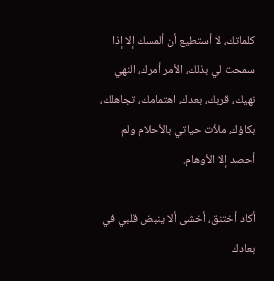كلماتك، لا أستطيع أن ألمسك إلا إذا سمحت لي بذلك، الأمر أمرك، النهي نهيك، قربك، بعدك، اهتمامك، تجاهلك، بكاؤك، ملأت حياتي بالأحلام ولم أحصد إلا الأوهام.

أكاد أختنق، أخشى ألا ينبض قلبي في بعادك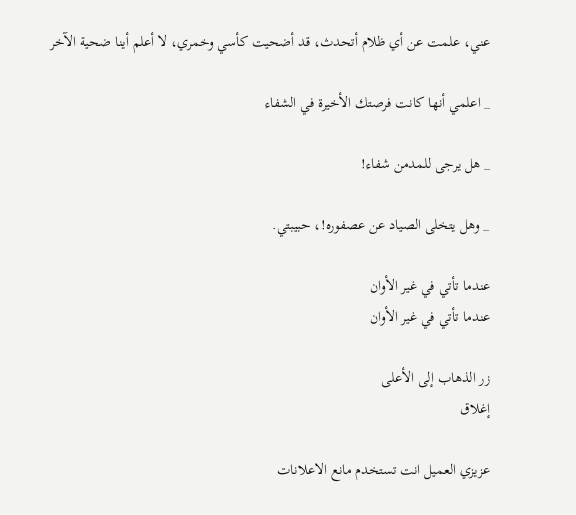عني، علمت عن أي ظلام أتحدث، قد أضحيت كأسي وخمري، لا أعلم أينا ضحية الآخر

_ اعلمي أنها كانت فرصتك الأخيرة في الشفاء

_ هل يرجى للمدمن شفاء!

_ وهل يتخلى الصياد عن عصفوره!، حبيبتي.

عندما تأتي في غير الأوان
عندما تأتي في غير الأوان

زر الذهاب إلى الأعلى
إغلاق

عزيزي العميل انت تستخدم مانع الاعلانات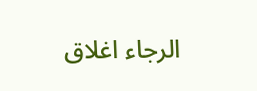الرجاء اغلاق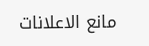مانع الاعلانات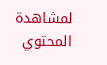لمشاهدة المحتوي